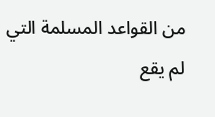من القواعد المسلمة التي لم يقع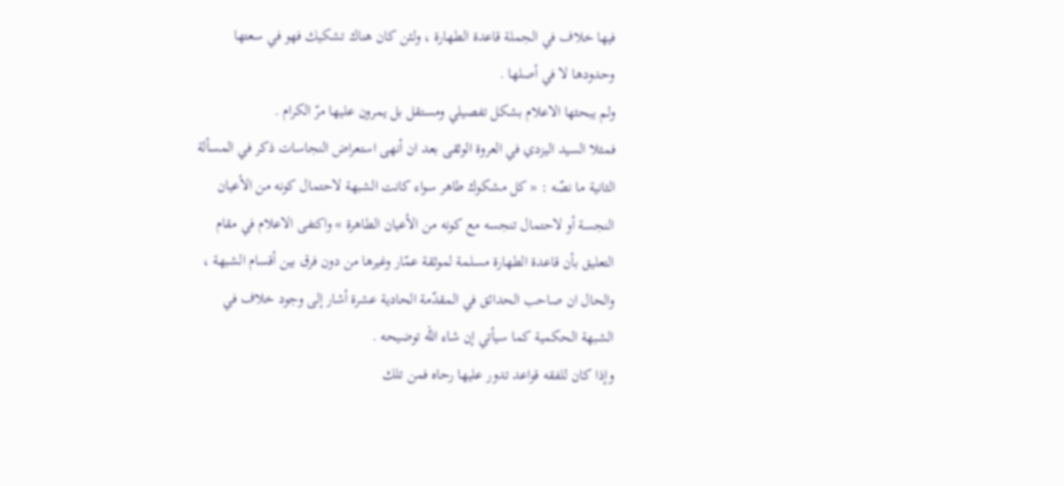فيها خلاف في الجملة قاعدة الطهارة ، ولئن كان هناك تشكيك فهو في سعتها وحدودها لا في أصلها .
ولم يبحثها الاعلام بشكل تفصيلي ومستقل بل يمرون عليها مرّ الكرام .
فمثلا السيد اليزدي في العروة الوثقى بعد ان أنهى استعراض النجاسات ذكر في المسألة الثانية ما نصّه : « كل مشكوك طاهر سواء كانت الشبهة لاحتمال كونه من الأعيان النجسة أو لاحتمال تنجسه مع كونه من الأعيان الطاهرة » واكتفى الاعلام في مقام التعليق بأن قاعدة الطهارة مسلمة لموثقة عمّار وغيرها من دون فرق بين أقسام الشبهة ، والحال ان صاحب الحدائق في المقدّمة الحادية عشرة أشار إلى وجود خلاف في الشبهة الحكمية كما سيأتي إن شاء اللّه توضيحه .
وإذا كان للفقه قواعد تدور عليها رحاه فمن تلك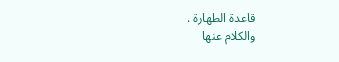قاعدة الطهارة .
والكلام عنها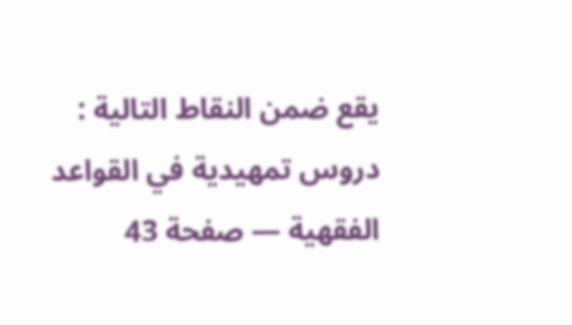يقع ضمن النقاط التالية :
دروس تمهيدية في القواعد الفقهية — صفحة 43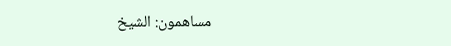مساهمون: الشيخ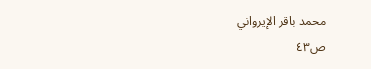محمد باقر الإيرواني
ص٤٣